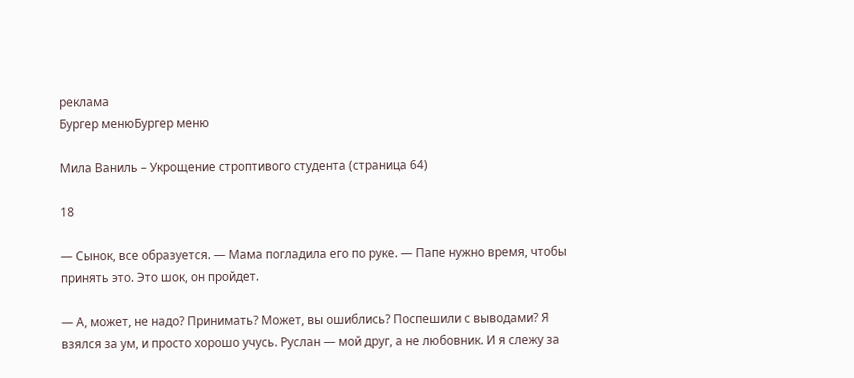реклама
Бургер менюБургер меню

Мила Ваниль – Укрощение строптивого студента (страница 64)

18

— Сынок, все образуется. — Мама погладила его по руке. — Папе нужно время, чтобы принять это. Это шок, он пройдет.

— А, может, не надо? Принимать? Может, вы ошиблись? Поспешили с выводами? Я взялся за ум, и просто хорошо учусь. Руслан — мой друг, а не любовник. И я слежу за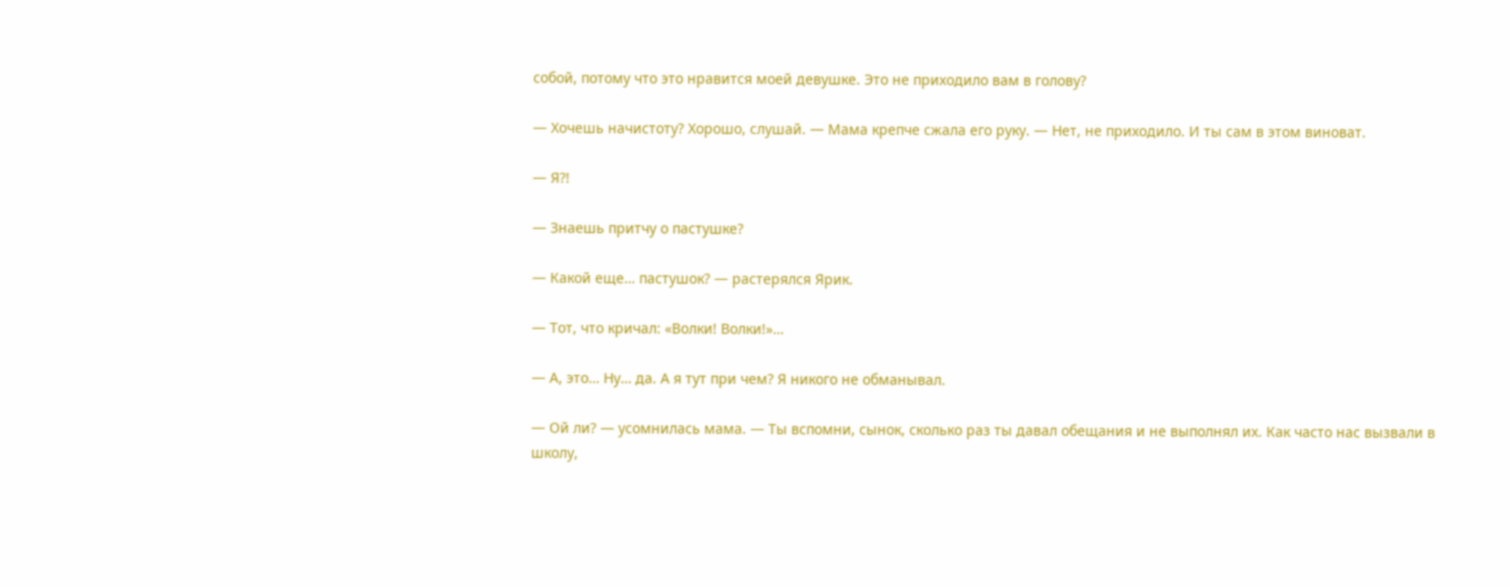собой, потому что это нравится моей девушке. Это не приходило вам в голову?

— Хочешь начистоту? Хорошо, слушай. — Мама крепче сжала его руку. — Нет, не приходило. И ты сам в этом виноват.

— Я?!

— Знаешь притчу о пастушке?

— Какой еще… пастушок? — растерялся Ярик.

— Тот, что кричал: «Волки! Волки!»…

— А, это… Ну… да. А я тут при чем? Я никого не обманывал.

— Ой ли? — усомнилась мама. — Ты вспомни, сынок, сколько раз ты давал обещания и не выполнял их. Как часто нас вызвали в школу,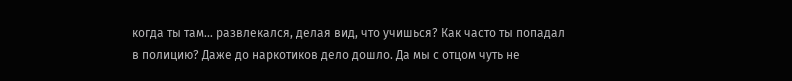когда ты там… развлекался, делая вид, что учишься? Как часто ты попадал в полицию? Даже до наркотиков дело дошло. Да мы с отцом чуть не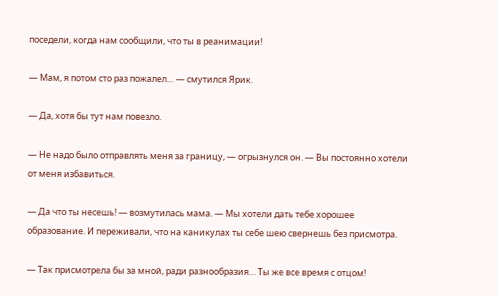поседели, когда нам сообщили, что ты в реанимации!

— Мам, я потом сто раз пожалел… — смутился Ярик.

— Да, хотя бы тут нам повезло.

— Не надо было отправлять меня за границу, — огрызнулся он. — Вы постоянно хотели от меня избавиться.

— Да что ты несешь! — возмутилась мама. — Мы хотели дать тебе хорошее образование. И переживали, что на каникулах ты себе шею свернешь без присмотра.

— Так присмотрела бы за мной, ради разнообразия… Ты же все время с отцом!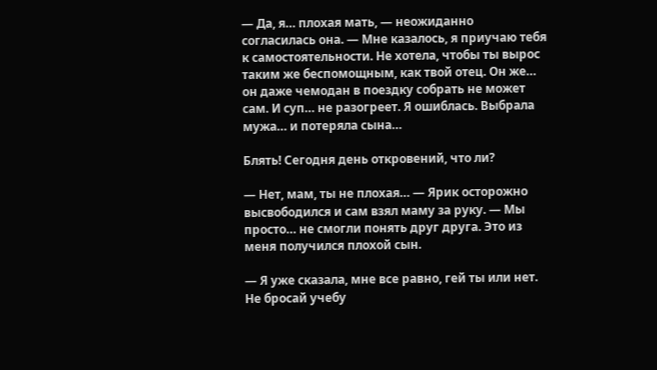— Да, я… плохая мать, — неожиданно согласилась она. — Мне казалось, я приучаю тебя к самостоятельности. Не хотела, чтобы ты вырос таким же беспомощным, как твой отец. Он же… он даже чемодан в поездку собрать не может сам. И суп… не разогреет. Я ошиблась. Выбрала мужа… и потеряла сына…

Блять! Сегодня день откровений, что ли?

— Нет, мам, ты не плохая… — Ярик осторожно высвободился и сам взял маму за руку. — Мы просто… не смогли понять друг друга. Это из меня получился плохой сын.

— Я уже сказала, мне все равно, гей ты или нет. Не бросай учебу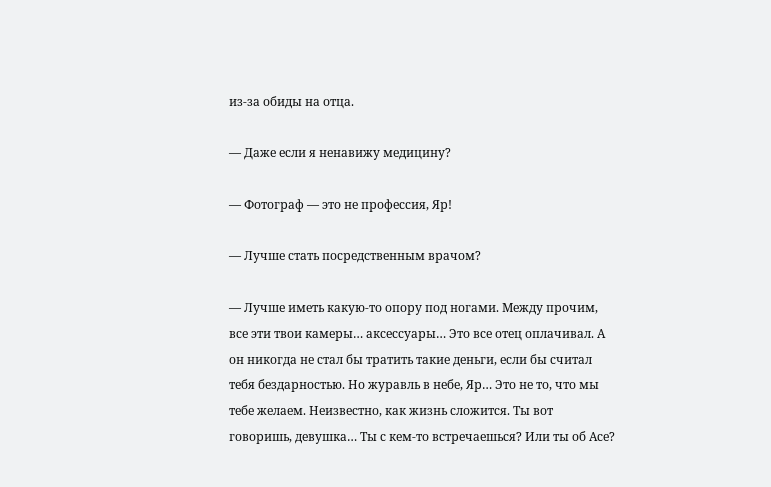из-за обиды на отца.

— Даже если я ненавижу медицину?

— Фотограф — это не профессия, Яр!

— Лучше стать посредственным врачом?

— Лучше иметь какую-то опору под ногами. Между прочим, все эти твои камеры… аксессуары… Это все отец оплачивал. А он никогда не стал бы тратить такие деньги, если бы считал тебя бездарностью. Но журавль в небе, Яр… Это не то, что мы тебе желаем. Неизвестно, как жизнь сложится. Ты вот говоришь, девушка… Ты с кем-то встречаешься? Или ты об Асе?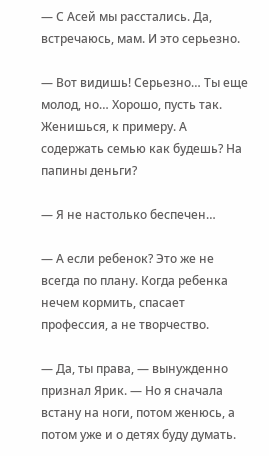— С Асей мы расстались. Да, встречаюсь, мам. И это серьезно.

— Вот видишь! Серьезно… Ты еще молод, но… Хорошо, пусть так. Женишься, к примеру. А содержать семью как будешь? На папины деньги?

— Я не настолько беспечен…

— А если ребенок? Это же не всегда по плану. Когда ребенка нечем кормить, спасает профессия, а не творчество.

— Да, ты права, — вынужденно признал Ярик. — Но я сначала встану на ноги, потом женюсь, а потом уже и о детях буду думать.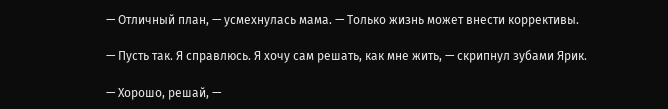— Отличный план, — усмехнулась мама. — Только жизнь может внести коррективы.

— Пусть так. Я справлюсь. Я хочу сам решать, как мне жить, — скрипнул зубами Ярик.

— Хорошо, решай, —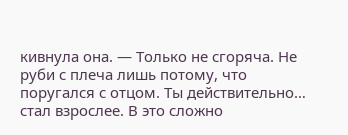кивнула она. — Только не сгоряча. Не руби с плеча лишь потому, что поругался с отцом. Ты действительно… стал взрослее. В это сложно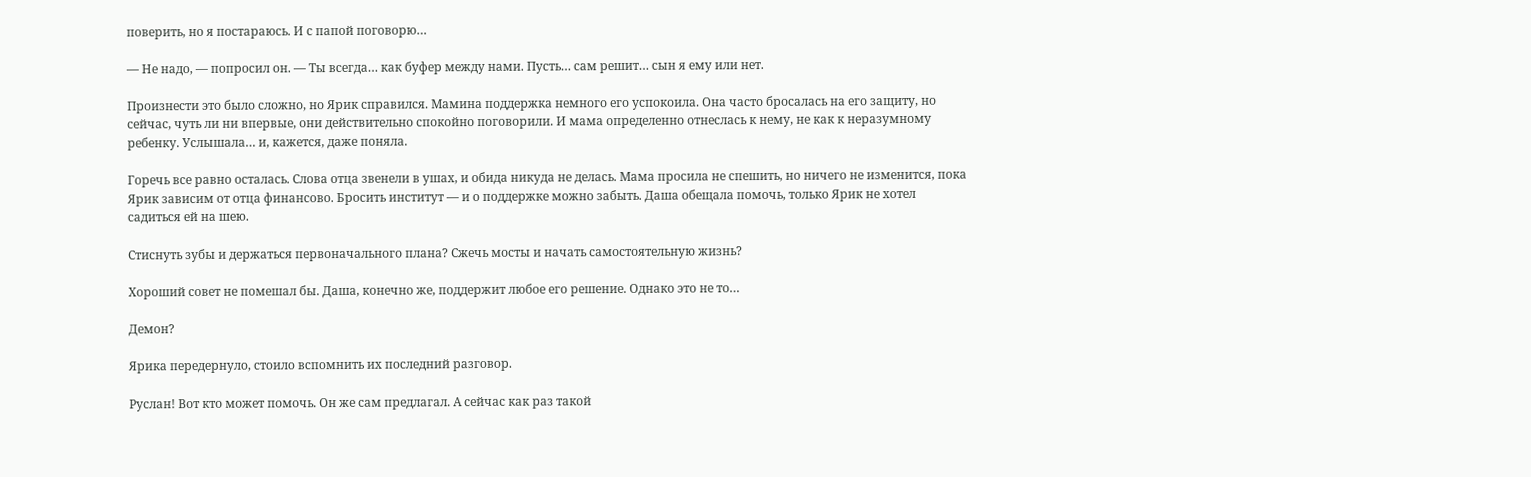поверить, но я постараюсь. И с папой поговорю…

— Не надо, — попросил он. — Ты всегда… как буфер между нами. Пусть… сам решит… сын я ему или нет.

Произнести это было сложно, но Ярик справился. Мамина поддержка немного его успокоила. Она часто бросалась на его защиту, но сейчас, чуть ли ни впервые, они действительно спокойно поговорили. И мама определенно отнеслась к нему, не как к неразумному ребенку. Услышала… и, кажется, даже поняла.

Горечь все равно осталась. Слова отца звенели в ушах, и обида никуда не делась. Мама просила не спешить, но ничего не изменится, пока Ярик зависим от отца финансово. Бросить институт — и о поддержке можно забыть. Даша обещала помочь, только Ярик не хотел садиться ей на шею.

Стиснуть зубы и держаться первоначального плана? Сжечь мосты и начать самостоятельную жизнь?

Хороший совет не помешал бы. Даша, конечно же, поддержит любое его решение. Однако это не то…

Демон?

Ярика передернуло, стоило вспомнить их последний разговор.

Руслан! Вот кто может помочь. Он же сам предлагал. А сейчас как раз такой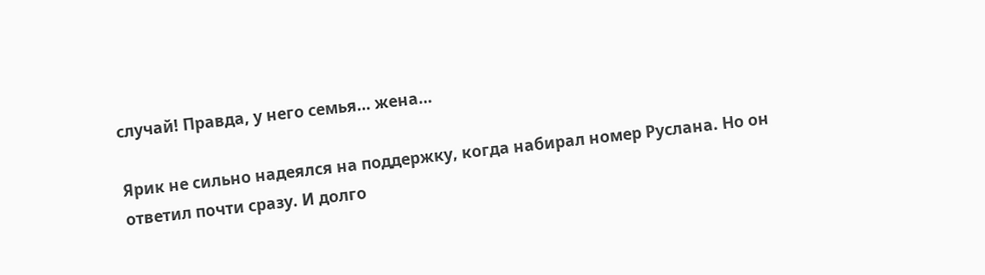случай! Правда, у него семья… жена…

Ярик не сильно надеялся на поддержку, когда набирал номер Руслана. Но он ответил почти сразу. И долго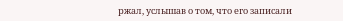ржал, услышав о том, что его записали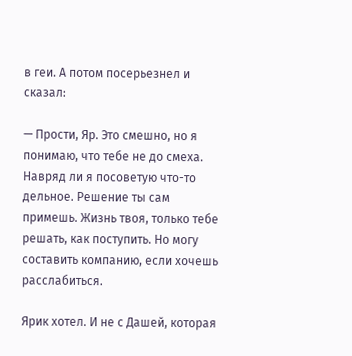в геи. А потом посерьезнел и сказал:

— Прости, Яр. Это смешно, но я понимаю, что тебе не до смеха. Навряд ли я посоветую что-то дельное. Решение ты сам примешь. Жизнь твоя, только тебе решать, как поступить. Но могу составить компанию, если хочешь расслабиться.

Ярик хотел. И не с Дашей, которая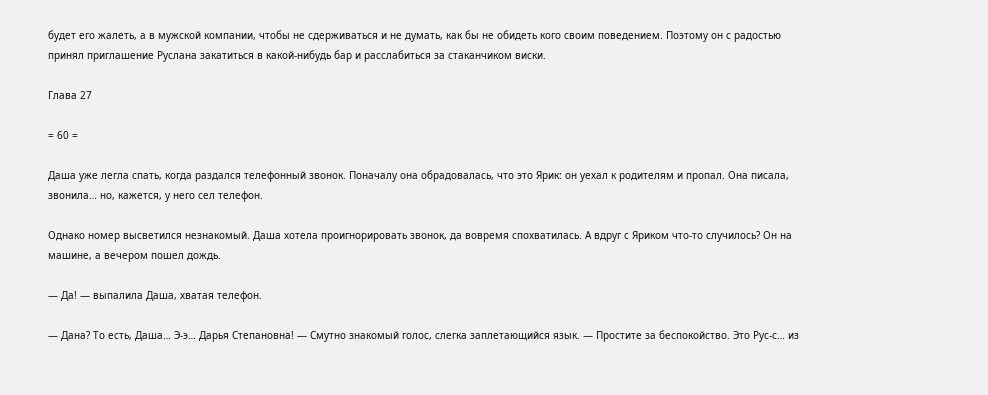будет его жалеть, а в мужской компании, чтобы не сдерживаться и не думать, как бы не обидеть кого своим поведением. Поэтому он с радостью принял приглашение Руслана закатиться в какой-нибудь бар и расслабиться за стаканчиком виски.

Глава 27

= 60 =

Даша уже легла спать, когда раздался телефонный звонок. Поначалу она обрадовалась, что это Ярик: он уехал к родителям и пропал. Она писала, звонила… но, кажется, у него сел телефон.

Однако номер высветился незнакомый. Даша хотела проигнорировать звонок, да вовремя спохватилась. А вдруг с Яриком что-то случилось? Он на машине, а вечером пошел дождь.

— Да! — выпалила Даша, хватая телефон.

— Дана? То есть, Даша… Э-э… Дарья Степановна! — Смутно знакомый голос, слегка заплетающийся язык. — Простите за беспокойство. Это Рус-с… из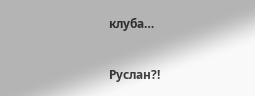клуба…

Руслан?!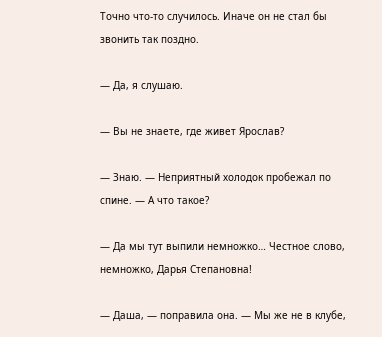Точно что-то случилось. Иначе он не стал бы звонить так поздно.

— Да, я слушаю.

— Вы не знаете, где живет Ярослав?

— Знаю. — Неприятный холодок пробежал по спине. — А что такое?

— Да мы тут выпили немножко… Честное слово, немножко, Дарья Степановна!

— Даша, — поправила она. — Мы же не в клубе,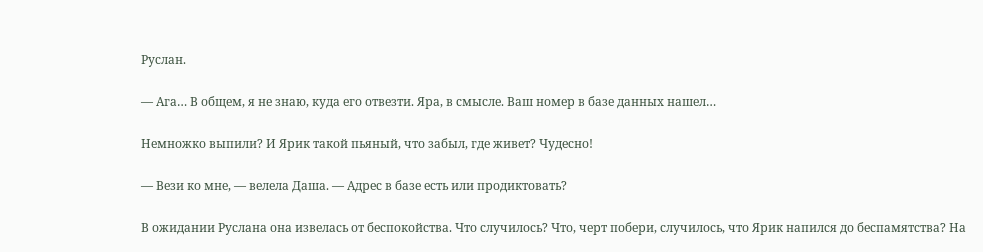Руслан.

— Ага… В общем, я не знаю, куда его отвезти. Яра, в смысле. Ваш номер в базе данных нашел…

Немножко выпили? И Ярик такой пьяный, что забыл, где живет? Чудесно!

— Вези ко мне, — велела Даша. — Адрес в базе есть или продиктовать?

В ожидании Руслана она извелась от беспокойства. Что случилось? Что, черт побери, случилось, что Ярик напился до беспамятства? На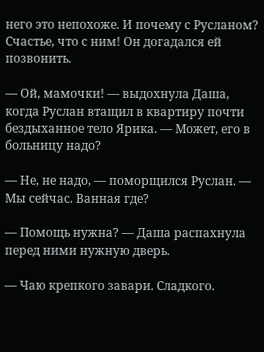него это непохоже. И почему с Русланом? Счастье, что с ним! Он догадался ей позвонить.

— Ой, мамочки! — выдохнула Даша, когда Руслан втащил в квартиру почти бездыханное тело Ярика. — Может, его в больницу надо?

— Не, не надо, — поморщился Руслан. — Мы сейчас. Ванная где?

— Помощь нужна? — Даша распахнула перед ними нужную дверь.

— Чаю крепкого завари. Сладкого.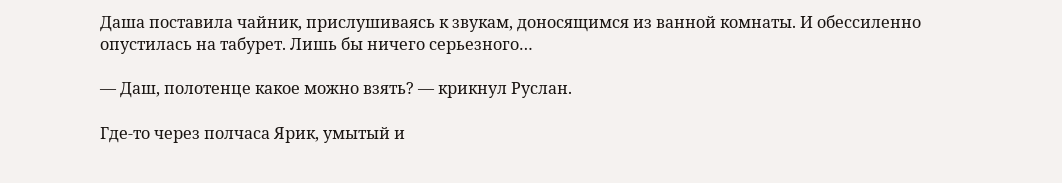Даша поставила чайник, прислушиваясь к звукам, доносящимся из ванной комнаты. И обессиленно опустилась на табурет. Лишь бы ничего серьезного…

— Даш, полотенце какое можно взять? — крикнул Руслан.

Где-то через полчаса Ярик, умытый и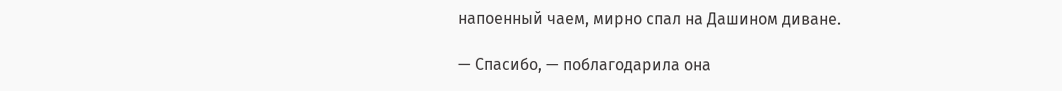напоенный чаем, мирно спал на Дашином диване.

— Спасибо, — поблагодарила она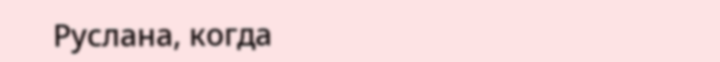Руслана, когда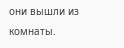они вышли из комнаты.